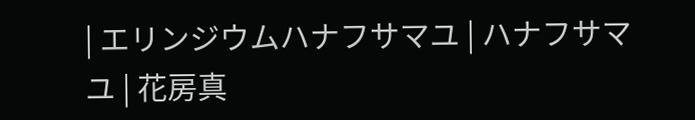| エリンジウムハナフサマユ | ハナフサマユ | 花房真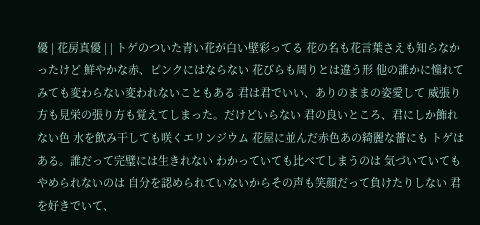優 | 花房真優 | | トゲのついた青い花が白い壁彩ってる 花の名も花言葉さえも知らなかったけど 鮮やかな赤、ピンクにはならない 花びらも周りとは違う形 他の誰かに憧れてみても変わらない変われないこともある 君は君でいい、ありのままの姿愛して 威張り方も見栄の張り方も覚えてしまった。だけどいらない 君の良いところ、君にしか飾れない色 水を飲み干しても咲くエリンジウム 花屋に並んだ赤色あの綺麗な薔にも トゲはある。誰だって完璧には生きれない わかっていても比べてしまうのは 気づいていてもやめられないのは 自分を認められていないからその声も笑顔だって負けたりしない 君を好きでいて、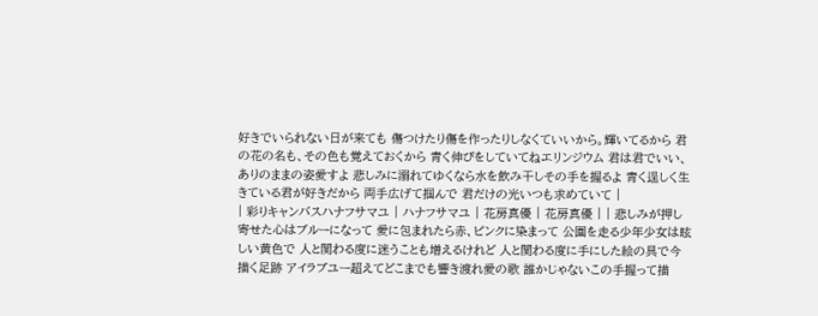好きでいられない日が来ても 傷つけたり傷を作ったりしなくていいから。輝いてるから 君の花の名も、その色も覚えておくから 青く伸びをしていてねエリンジウム 君は君でいい、ありのままの姿愛すよ 悲しみに溺れてゆくなら水を飲み干しその手を握るよ 青く逞しく生きている君が好きだから 両手広げて掴んで 君だけの光いつも求めていて |
| 彩りキャンバスハナフサマユ | ハナフサマユ | 花房真優 | 花房真優 | | 悲しみが押し寄せた心はブルーになって 愛に包まれたら赤、ピンクに染まって 公園を走る少年少女は眩しい黄色で 人と関わる度に迷うことも増えるけれど 人と関わる度に手にした絵の具で今描く足跡 アイラブユー超えてどこまでも響き渡れ愛の歌 誰かじゃないこの手握って描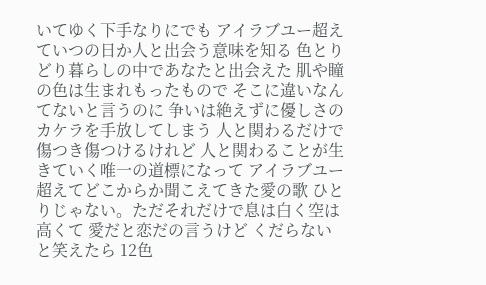いてゆく下手なりにでも アイラブユー超えていつの日か人と出会う意味を知る 色とりどり暮らしの中であなたと出会えた 肌や瞳の色は生まれもったもので そこに違いなんてないと言うのに 争いは絶えずに優しさのカケラを手放してしまう 人と関わるだけで傷つき傷つけるけれど 人と関わることが生きていく唯一の道標になって アイラブユー超えてどこからか聞こえてきた愛の歌 ひとりじゃない。ただそれだけで息は白く空は高くて 愛だと恋だの言うけど くだらないと笑えたら 12色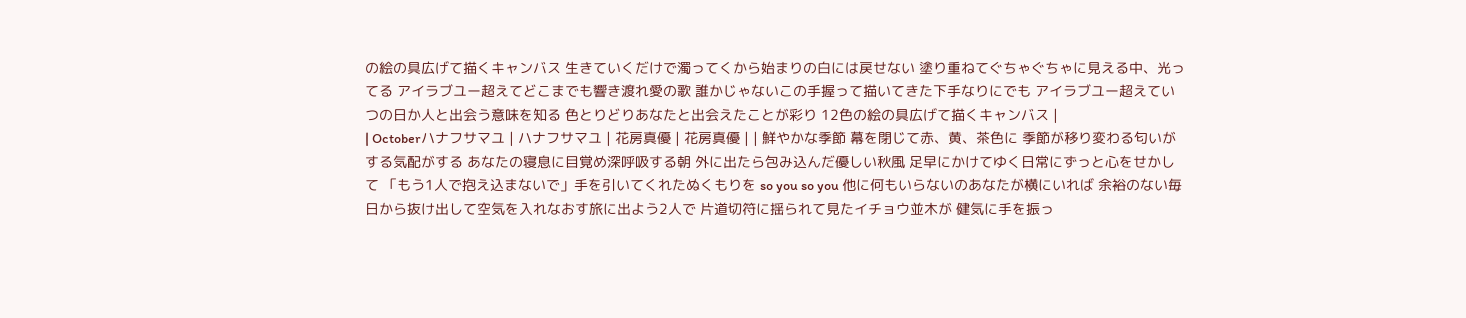の絵の具広げて描くキャンバス 生きていくだけで濁ってくから始まりの白には戻せない 塗り重ねてぐちゃぐちゃに見える中、光ってる アイラブユー超えてどこまでも響き渡れ愛の歌 誰かじゃないこの手握って描いてきた下手なりにでも アイラブユー超えていつの日か人と出会う意味を知る 色とりどりあなたと出会えたことが彩り 12色の絵の具広げて描くキャンバス |
| Octoberハナフサマユ | ハナフサマユ | 花房真優 | 花房真優 | | 鮮やかな季節 幕を閉じて赤、黄、茶色に 季節が移り変わる匂いがする気配がする あなたの寝息に目覚め深呼吸する朝 外に出たら包み込んだ優しい秋風 足早にかけてゆく日常にずっと心をせかして 「もう1人で抱え込まないで」手を引いてくれたぬくもりを so you so you 他に何もいらないのあなたが横にいれば 余裕のない毎日から抜け出して空気を入れなおす旅に出よう2人で 片道切符に揺られて見たイチョウ並木が 健気に手を振っ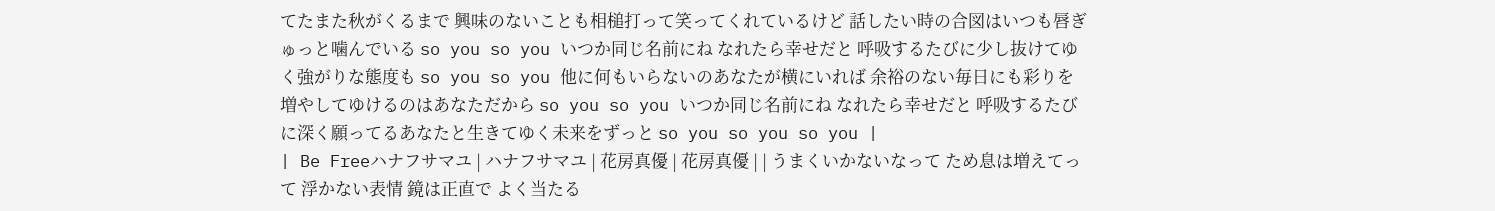てたまた秋がくるまで 興味のないことも相槌打って笑ってくれているけど 話したい時の合図はいつも唇ぎゅっと噛んでいる so you so you いつか同じ名前にね なれたら幸せだと 呼吸するたびに少し抜けてゆく強がりな態度も so you so you 他に何もいらないのあなたが横にいれば 余裕のない毎日にも彩りを増やしてゆけるのはあなただから so you so you いつか同じ名前にね なれたら幸せだと 呼吸するたびに深く願ってるあなたと生きてゆく未来をずっと so you so you so you |
| Be Freeハナフサマユ | ハナフサマユ | 花房真優 | 花房真優 | | うまくいかないなって ため息は増えてって 浮かない表情 鏡は正直で よく当たる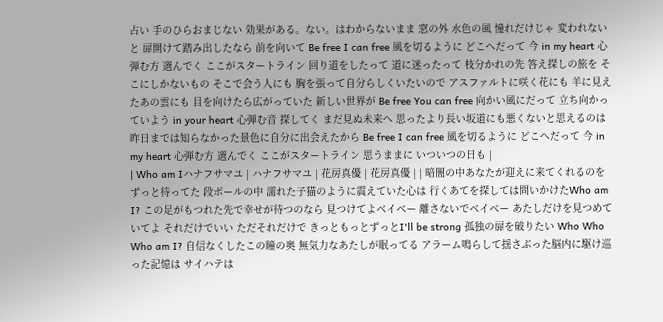占い 手のひらおまじない 効果がある。ない。はわからないまま 窓の外 水色の風 憧れだけじゃ 変われないと 扉開けて踏み出したなら 前を向いて Be free I can free 風を切るように どこへだって 今 in my heart 心弾む方 選んでく ここがスタートライン 回り道をしたって 道に迷ったって 枝分かれの先 答え探しの旅を そこにしかないもの そこで会う人にも 胸を張って自分らしくいたいので アスファルトに咲く花にも 羊に見えたあの雲にも 目を向けたら広がっていた 新しい世界が Be free You can free 向かい風にだって 立ち向かっていよう in your heart 心弾む音 探してく まだ見ぬ未来へ 思ったより長い坂道にも悪くないと思えるのは 昨日までは知らなかった景色に自分に出会えたから Be free I can free 風を切るように どこへだって 今 in my heart 心弾む方 選んでく ここがスタートライン 思うままに いついつの日も |
| Who am Iハナフサマユ | ハナフサマユ | 花房真優 | 花房真優 | | 暗闇の中あなたが迎えに来てくれるのをずっと待ってた 段ボールの中 濡れた子猫のように震えていた心は 行くあてを探しては問いかけたWho am I? この足がもつれた先で幸せが待つのなら 見つけてよベイベー 離さないでベイベー あたしだけを見つめていてよ それだけでいい ただそれだけで きっともっとずっとI'll be strong 孤独の扉を破りたい Who Who Who am I? 自信なくしたこの瞳の奥 無気力なあたしが眠ってる アラーム鳴らして揺さぶった脳内に駆け巡った記憶は サイハテは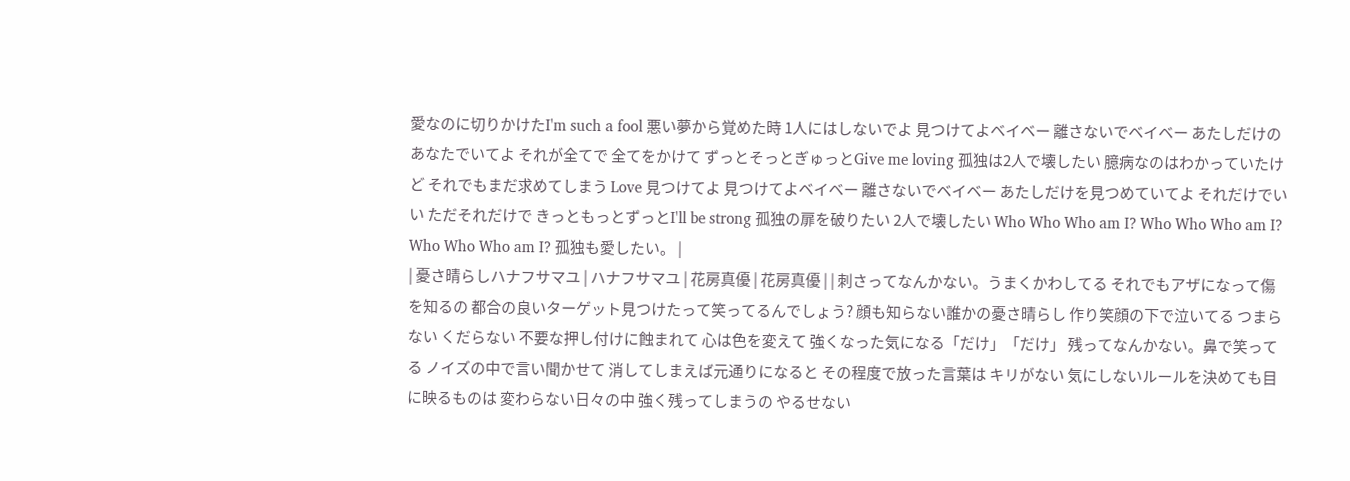愛なのに切りかけたI'm such a fool 悪い夢から覚めた時 1人にはしないでよ 見つけてよベイベー 離さないでベイベー あたしだけのあなたでいてよ それが全てで 全てをかけて ずっとそっとぎゅっとGive me loving 孤独は2人で壊したい 臆病なのはわかっていたけど それでもまだ求めてしまう Love 見つけてよ 見つけてよベイベー 離さないでベイベー あたしだけを見つめていてよ それだけでいい ただそれだけで きっともっとずっとI'll be strong 孤独の扉を破りたい 2人で壊したい Who Who Who am I? Who Who Who am I? Who Who Who am I? 孤独も愛したい。 |
| 憂さ晴らしハナフサマユ | ハナフサマユ | 花房真優 | 花房真優 | | 刺さってなんかない。うまくかわしてる それでもアザになって傷を知るの 都合の良いターゲット見つけたって笑ってるんでしょう? 顔も知らない誰かの憂さ晴らし 作り笑顔の下で泣いてる つまらない くだらない 不要な押し付けに蝕まれて 心は色を変えて 強くなった気になる「だけ」「だけ」 残ってなんかない。鼻で笑ってる ノイズの中で言い聞かせて 消してしまえば元通りになると その程度で放った言葉は キリがない 気にしないルールを決めても目に映るものは 変わらない日々の中 強く残ってしまうの やるせない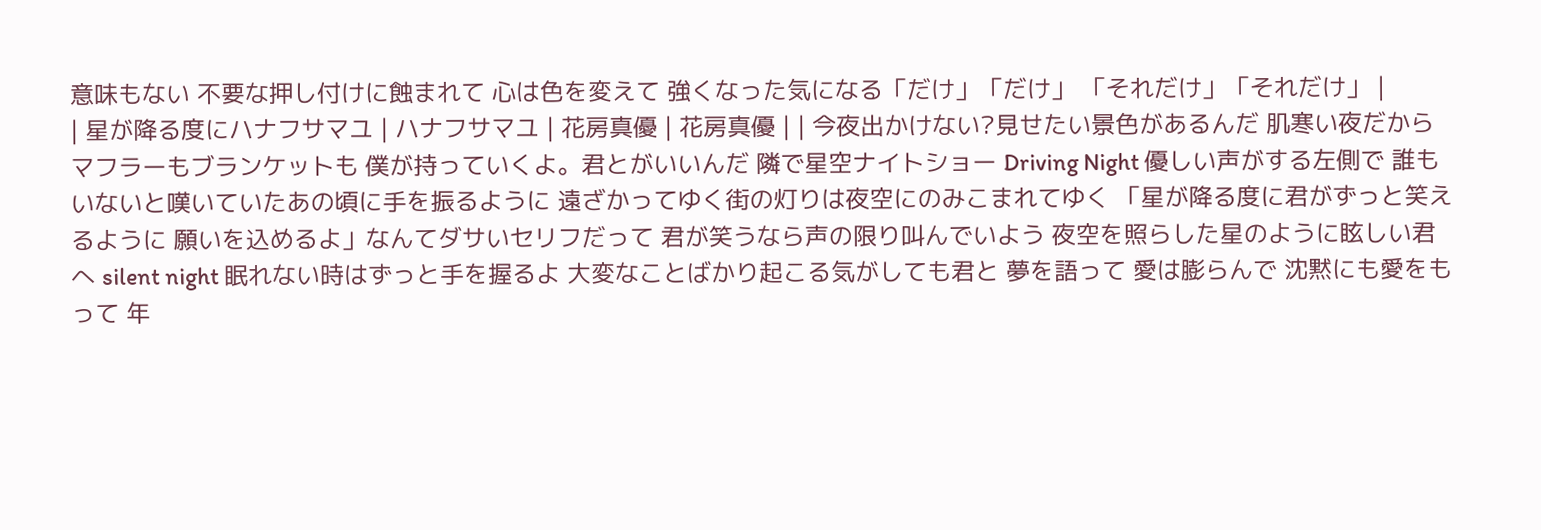意味もない 不要な押し付けに蝕まれて 心は色を変えて 強くなった気になる「だけ」「だけ」 「それだけ」「それだけ」 |
| 星が降る度にハナフサマユ | ハナフサマユ | 花房真優 | 花房真優 | | 今夜出かけない?見せたい景色があるんだ 肌寒い夜だからマフラーもブランケットも 僕が持っていくよ。君とがいいんだ 隣で星空ナイトショー Driving Night 優しい声がする左側で 誰もいないと嘆いていたあの頃に手を振るように 遠ざかってゆく街の灯りは夜空にのみこまれてゆく 「星が降る度に君がずっと笑えるように 願いを込めるよ」なんてダサいセリフだって 君が笑うなら声の限り叫んでいよう 夜空を照らした星のように眩しい君へ silent night 眠れない時はずっと手を握るよ 大変なことばかり起こる気がしても君と 夢を語って 愛は膨らんで 沈黙にも愛をもって 年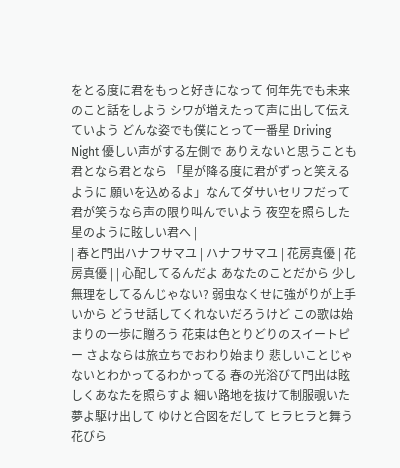をとる度に君をもっと好きになって 何年先でも未来のこと話をしよう シワが増えたって声に出して伝えていよう どんな姿でも僕にとって一番星 Driving Night 優しい声がする左側で ありえないと思うことも君となら君となら 「星が降る度に君がずっと笑えるように 願いを込めるよ」なんてダサいセリフだって 君が笑うなら声の限り叫んでいよう 夜空を照らした星のように眩しい君へ |
| 春と門出ハナフサマユ | ハナフサマユ | 花房真優 | 花房真優 | | 心配してるんだよ あなたのことだから 少し無理をしてるんじゃない? 弱虫なくせに強がりが上手いから どうせ話してくれないだろうけど この歌は始まりの一歩に贈ろう 花束は色とりどりのスイートピー さよならは旅立ちでおわり始まり 悲しいことじゃないとわかってるわかってる 春の光浴びて門出は眩しくあなたを照らすよ 細い路地を抜けて制服覗いた夢よ駆け出して ゆけと合図をだして ヒラヒラと舞う花びら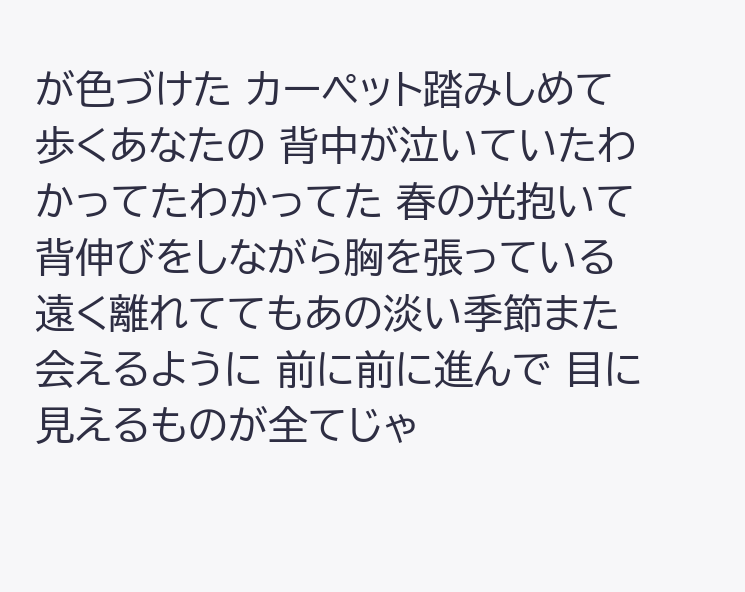が色づけた カーペット踏みしめて歩くあなたの 背中が泣いていたわかってたわかってた 春の光抱いて背伸びをしながら胸を張っている 遠く離れててもあの淡い季節また会えるように 前に前に進んで 目に見えるものが全てじゃ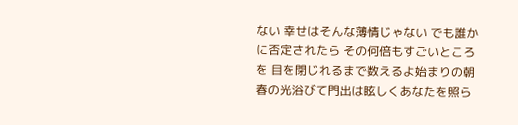ない 幸せはそんな薄情じゃない でも誰かに否定されたら その何倍もすごいところを 目を閉じれるまで数えるよ始まりの朝 春の光浴びて門出は眩しくあなたを照ら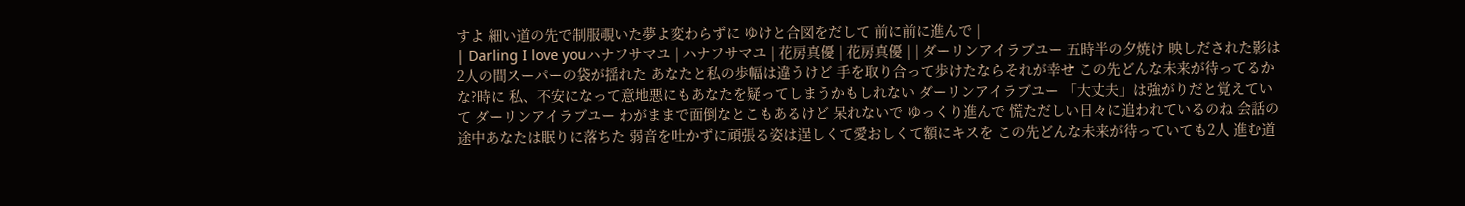すよ 細い道の先で制服覗いた夢よ変わらずに ゆけと合図をだして 前に前に進んで |
| Darling I love youハナフサマユ | ハナフサマユ | 花房真優 | 花房真優 | | ダーリンアイラブユー 五時半の夕焼け 映しだされた影は 2人の間スーパーの袋が揺れた あなたと私の歩幅は違うけど 手を取り合って歩けたならそれが幸せ この先どんな未来が待ってるかな?時に 私、不安になって意地悪にもあなたを疑ってしまうかもしれない ダーリンアイラブユー 「大丈夫」は強がりだと覚えていて ダーリンアイラブユー わがままで面倒なとこもあるけど 呆れないで ゆっくり進んで 慌ただしい日々に追われているのね 会話の途中あなたは眠りに落ちた 弱音を吐かずに頑張る姿は逞しくて愛おしくて額にキスを この先どんな未来が待っていても2人 進む道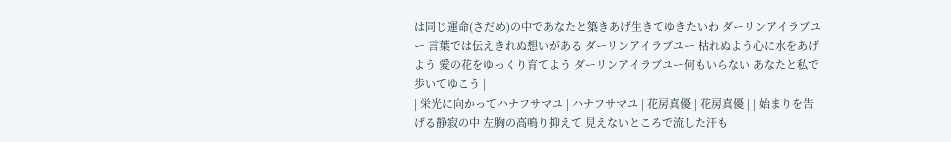は同じ運命(さだめ)の中であなたと築きあげ生きてゆきたいわ ダーリンアイラブユー 言葉では伝えきれぬ想いがある ダーリンアイラブユー 枯れぬよう心に水をあげよう 愛の花をゆっくり育てよう ダーリンアイラブユー何もいらない あなたと私で歩いてゆこう |
| 栄光に向かってハナフサマユ | ハナフサマユ | 花房真優 | 花房真優 | | 始まりを告げる静寂の中 左胸の高鳴り抑えて 見えないところで流した汗も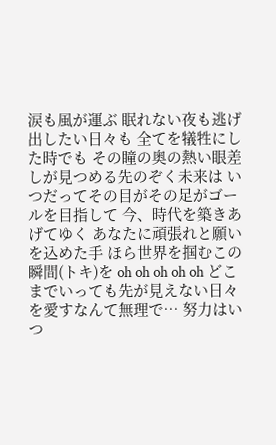涙も風が運ぶ 眠れない夜も逃げ出したい日々も 全てを犠牲にした時でも その瞳の奥の熱い眼差しが見つめる先のぞく未来は いつだってその目がその足がゴールを目指して 今、時代を築きあげてゆく あなたに頑張れと願いを込めた手 ほら世界を掴むこの瞬間(トキ)を oh oh oh oh oh どこまでいっても先が見えない日々を愛すなんて無理で… 努力はいつ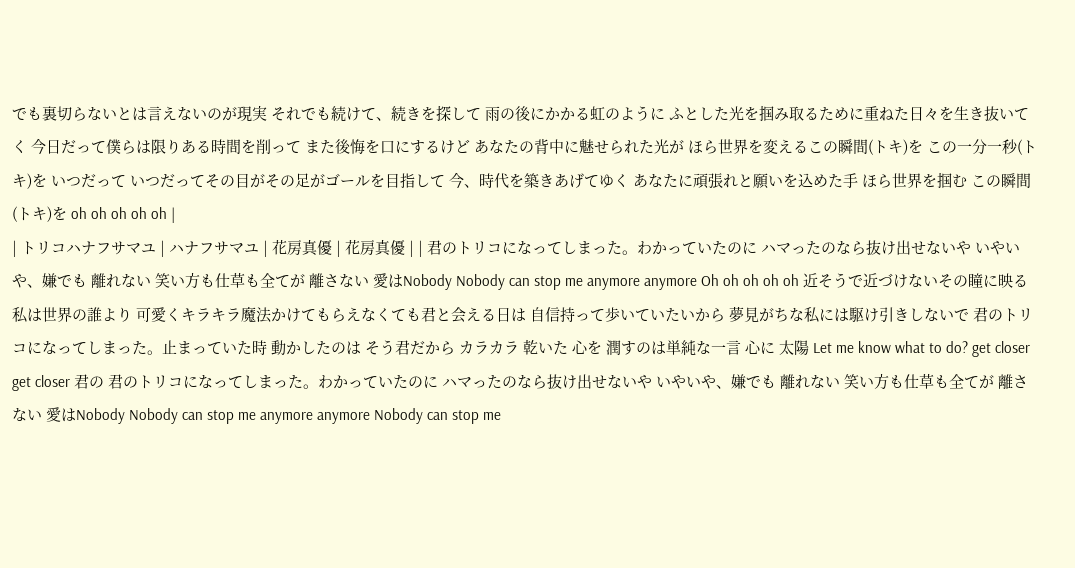でも裏切らないとは言えないのが現実 それでも続けて、続きを探して 雨の後にかかる虹のように ふとした光を掴み取るために重ねた日々を生き抜いてく 今日だって僕らは限りある時間を削って また後悔を口にするけど あなたの背中に魅せられた光が ほら世界を変えるこの瞬間(トキ)を この一分一秒(トキ)を いつだって いつだってその目がその足がゴールを目指して 今、時代を築きあげてゆく あなたに頑張れと願いを込めた手 ほら世界を掴む この瞬間(トキ)を oh oh oh oh oh |
| トリコハナフサマユ | ハナフサマユ | 花房真優 | 花房真優 | | 君のトリコになってしまった。わかっていたのに ハマったのなら抜け出せないや いやいや、嫌でも 離れない 笑い方も仕草も全てが 離さない 愛はNobody Nobody can stop me anymore anymore Oh oh oh oh oh 近そうで近づけないその瞳に映る私は世界の誰より 可愛くキラキラ魔法かけてもらえなくても君と会える日は 自信持って歩いていたいから 夢見がちな私には駆け引きしないで 君のトリコになってしまった。止まっていた時 動かしたのは そう君だから カラカラ 乾いた 心を 潤すのは単純な一言 心に 太陽 Let me know what to do? get closer get closer 君の 君のトリコになってしまった。わかっていたのに ハマったのなら抜け出せないや いやいや、嫌でも 離れない 笑い方も仕草も全てが 離さない 愛はNobody Nobody can stop me anymore anymore Nobody can stop me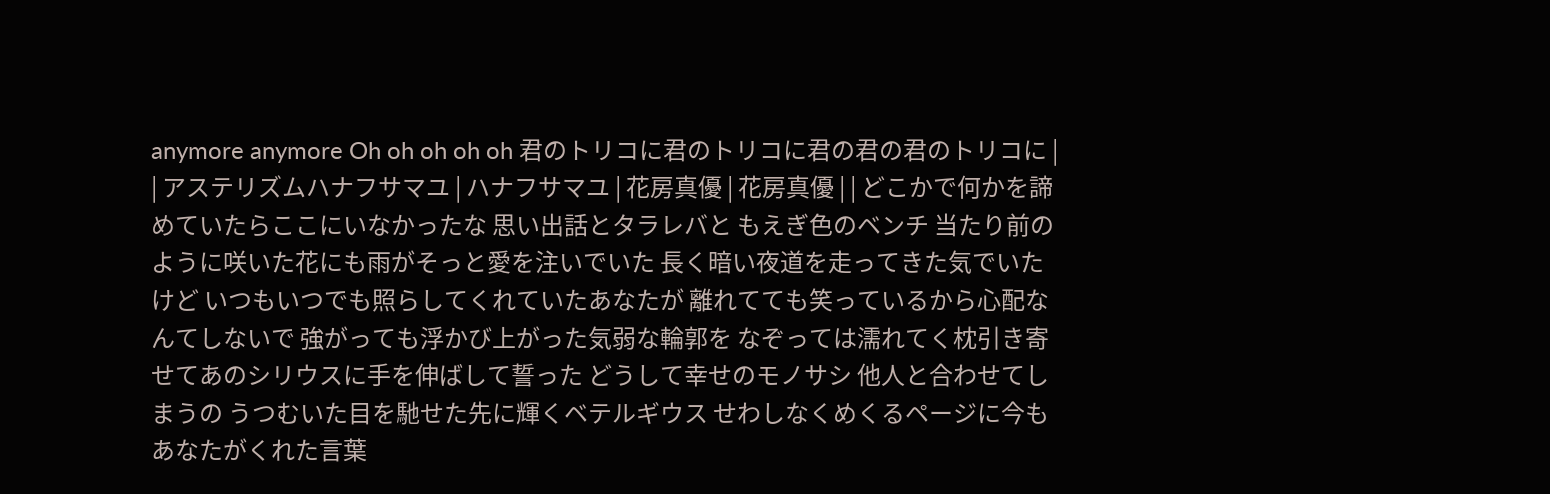anymore anymore Oh oh oh oh oh 君のトリコに君のトリコに君の君の君のトリコに |
| アステリズムハナフサマユ | ハナフサマユ | 花房真優 | 花房真優 | | どこかで何かを諦めていたらここにいなかったな 思い出話とタラレバと もえぎ色のベンチ 当たり前のように咲いた花にも雨がそっと愛を注いでいた 長く暗い夜道を走ってきた気でいたけど いつもいつでも照らしてくれていたあなたが 離れてても笑っているから心配なんてしないで 強がっても浮かび上がった気弱な輪郭を なぞっては濡れてく枕引き寄せてあのシリウスに手を伸ばして誓った どうして幸せのモノサシ 他人と合わせてしまうの うつむいた目を馳せた先に輝くベテルギウス せわしなくめくるページに今もあなたがくれた言葉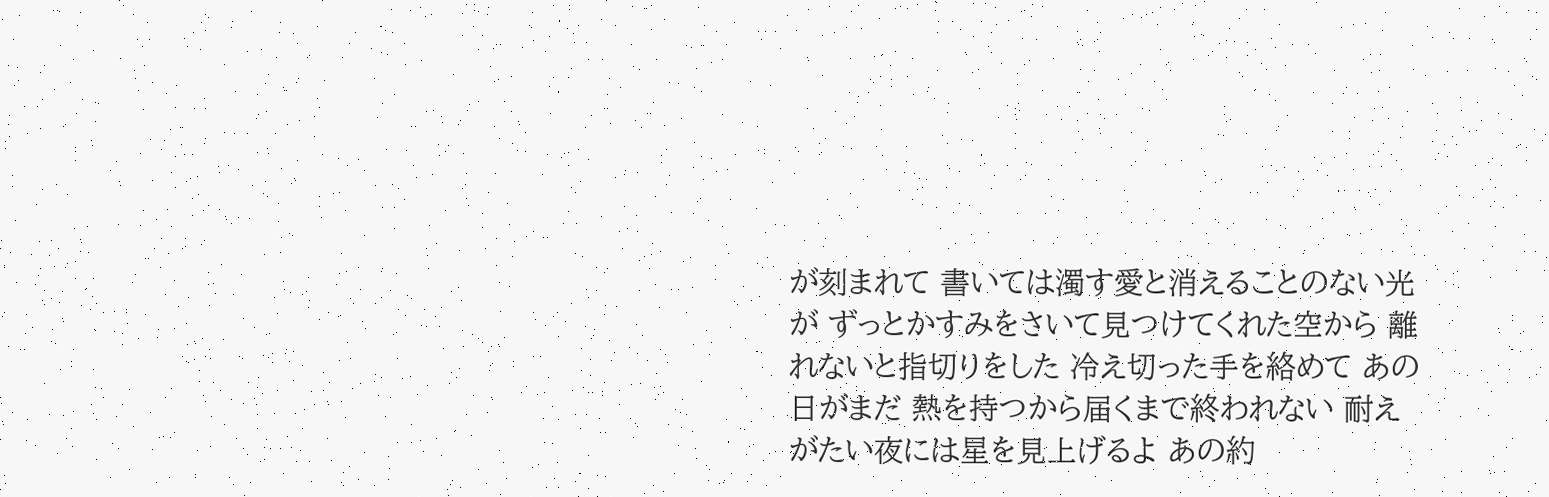が刻まれて 書いては濁す愛と消えることのない光が ずっとかすみをさいて見つけてくれた空から 離れないと指切りをした 冷え切った手を絡めて あの日がまだ 熱を持つから届くまで終われない 耐えがたい夜には星を見上げるよ あの約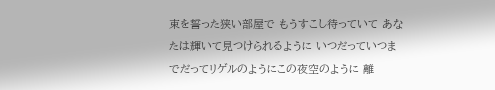束を誓った狭い部屋で もうすこし待っていて あなたは輝いて見つけられるように いつだっていつまでだってリゲルのようにこの夜空のように 離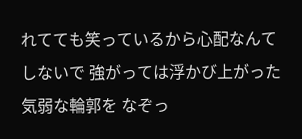れてても笑っているから心配なんてしないで 強がっては浮かび上がった気弱な輪郭を なぞっ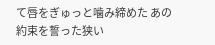て唇をぎゅっと噛み締めた あの約束を誓った狭い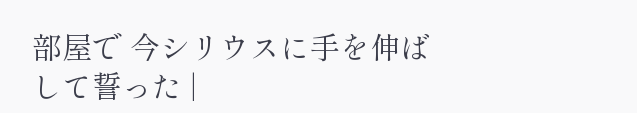部屋で 今シリウスに手を伸ばして誓った |